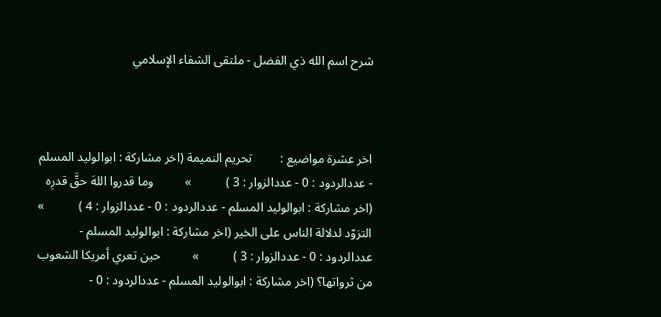شرح اسم الله ذي الفضل - ملتقى الشفاء الإسلامي



اخر عشرة مواضيع :         تحريم النميمة (اخر مشاركة : ابوالوليد المسلم - عددالردود : 0 - عددالزوار : 3 )           »          وما قدروا اللهَ حقَّ قدرِه (اخر مشاركة : ابوالوليد المسلم - عددالردود : 0 - عددالزوار : 4 )           »          التزوّد لدلالة الناس على الخير (اخر مشاركة : ابوالوليد المسلم - عددالردود : 0 - عددالزوار : 3 )           »          حين تعري أمريكا الشعوب من ثرواتها؟ (اخر مشاركة : ابوالوليد المسلم - عددالردود : 0 -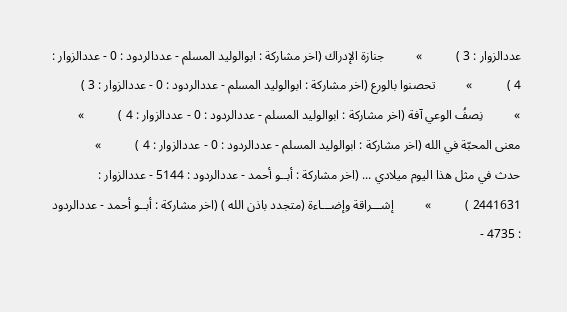عددالزوار : 3 )           »          جنازة الإدراك (اخر مشاركة : ابوالوليد المسلم - عددالردود : 0 - عددالزوار : 4 )           »          تحصنوا بالورع (اخر مشاركة : ابوالوليد المسلم - عددالردود : 0 - عددالزوار : 3 )           »          نِصفُ الوعي آفة (اخر مشاركة : ابوالوليد المسلم - عددالردود : 0 - عددالزوار : 4 )           »          معنى المحبّة في الله (اخر مشاركة : ابوالوليد المسلم - عددالردود : 0 - عددالزوار : 4 )           »          حدث في مثل هذا اليوم ميلادي ... (اخر مشاركة : أبــو أحمد - عددالردود : 5144 - عددالزوار : 2441631 )           »          إشـــراقة وإضـــاءة (متجدد باذن الله ) (اخر مشاركة : أبــو أحمد - عددالردود : 4735 -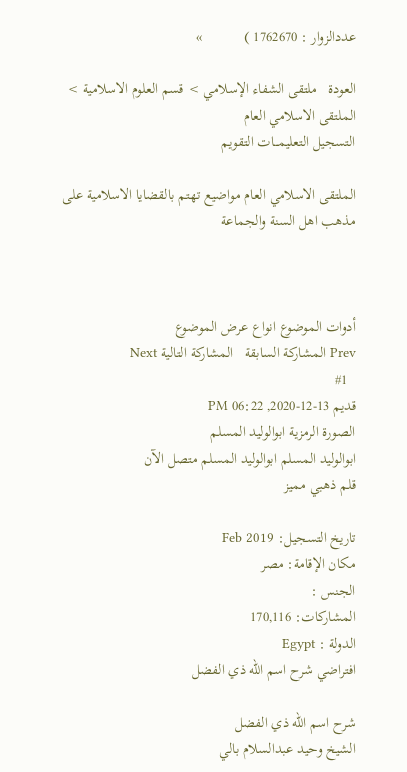عددالزوار : 1762670 )           »

العودة   ملتقى الشفاء الإسلامي > قسم العلوم الاسلامية > الملتقى الاسلامي العام
التسجيل التعليمـــات التقويم

الملتقى الاسلامي العام مواضيع تهتم بالقضايا الاسلامية على مذهب اهل السنة والجماعة



أدوات الموضوع انواع عرض الموضوع
Prev المشاركة السابقة   المشاركة التالية Next
  #1
قديم 13-12-2020, 06:22 PM
الصورة الرمزية ابوالوليد المسلم
ابوالوليد المسلم ابوالوليد المسلم متصل الآن
قلم ذهبي مميز

تاريخ التسجيل: Feb 2019
مكان الإقامة: مصر
الجنس :
المشاركات: 170,116
الدولة : Egypt
افتراضي شرح اسم الله ذي الفضل

شرح اسم الله ذي الفضل
الشيخ وحيد عبدالسلام بالي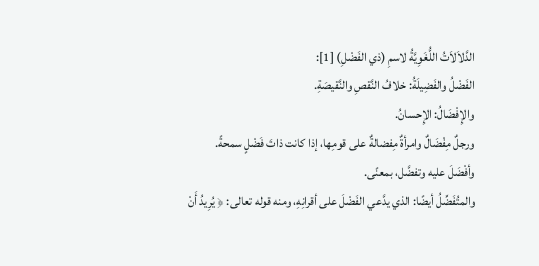الدَّلاَلاَتُ اللُّغَوِيَّةُ لاسمِ (ذي الفَضْلِ) [1]:
الفَضْلُ والفَضِيلَةُ: خلافُ النَّقصِ والنَّقيصَةِ.
والإِفْضَالُ: الإِحسانُ.
ورجلٌ مِفْضَالٌ وامرأةٌ مِفضالةٌ على قومِها، إذا كانت ذاتَ فَضْلٍ سمحةً.
وأفْضَلَ عليه وتفضَّل، بمعنًى.
والمتُفَضِّلُ أيضًا: الذي يدَّعي الفَضْلَ على أقرانِهِ، ومنه قوله تعالى: ﴿ يُرِيدُ أَنْ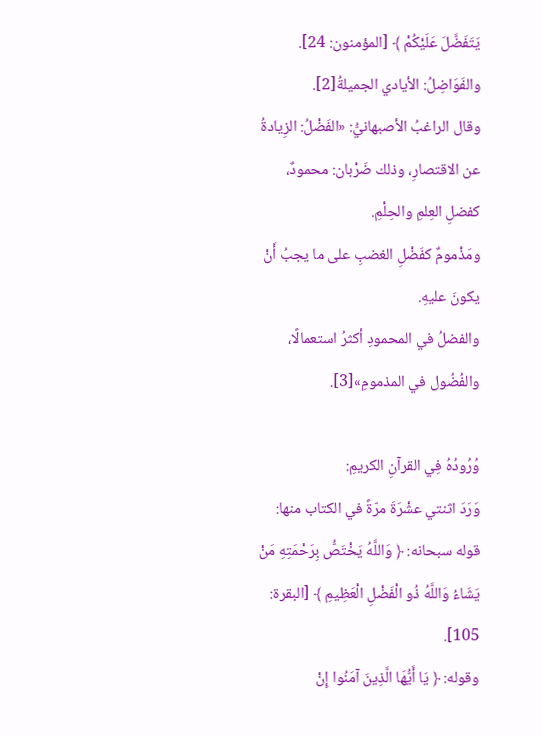يَتَفَضَّلَ عَلَيْكُمْ ﴾ [المؤمنون: 24].
والفَوَاضِلُ: الأيادي الجميلةُ[2].
وقال الراغبُ الأصبهانيُّ: «الفَضْلُ: الزِيادةُ عن الاقتصارِ، وذلك ضَرْبان: محمودٌ، كفضلِ العِلمِ والحِلْمِ.
ومَذْمومٌ كفَضْلِ الغضبِ على ما يجبُ أَنْ يكونَ عليهِ.
والفضلُ في المحمودِ أكثرُ استعمالًا، والفُضُول في المذمومِ»[3].

وُرُودُهُ فِي القرآنِ الكريمِ:
وَرَدَ اثنتي عشْرَةَ مرّةً في الكتاب منها:
قوله سبحانه: ﴿ وَاللَّهُ يَخْتَصُّ بِرَحْمَتِهِ مَنْ يَشَاءُ وَاللَّهُ ذُو الْفَضْلِ الْعَظِيمِ ﴾ [البقرة: 105].
وقوله: ﴿ يَا أَيُّهَا الَّذِينَ آمَنُوا إِنْ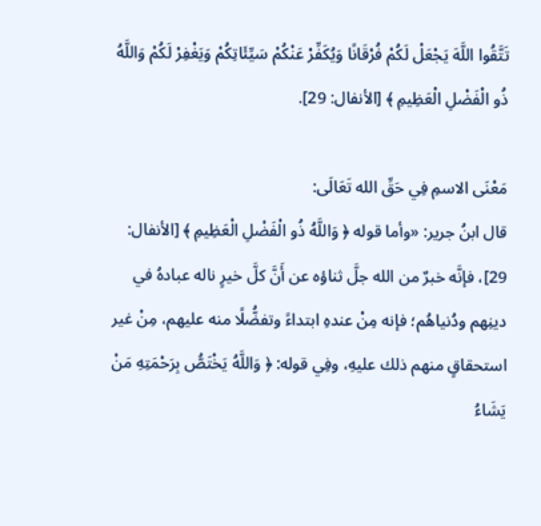تَتَّقُوا اللَّهَ يَجْعَلْ لَكُمْ فُرْقَانًا وَيُكَفِّرْ عَنْكُمْ سَيِّئَاتِكُمْ وَيَغْفِرْ لَكُمْ وَاللَّهُ ذُو الْفَضْلِ الْعَظِيمِ ﴾ [الأنفال: 29].

مَعْنَى الاسمِ فِي حَقِّ الله تَعَالَى:
قال ابنُ جرير: «وأما قوله ﴿ وَاللَّهُ ذُو الْفَضْلِ الْعَظِيمِ ﴾ [الأنفال: 29]، فإنَّه خبرٌ من الله جلَّ ثناؤه عن أَنَّ كلَّ خيرٍ ناله عبادهُ في دينِهم ودُنياهُم؛ فإنه مِنْ عندهِ ابتداءً وتفضُّلًا منه عليهم، مِنْ غير استحقاقٍ منهم ذلك عليهِ، وفِي قوله: ﴿ وَاللَّهُ يَخْتَصُّ بِرَحْمَتِهِ مَنْ يَشَاءُ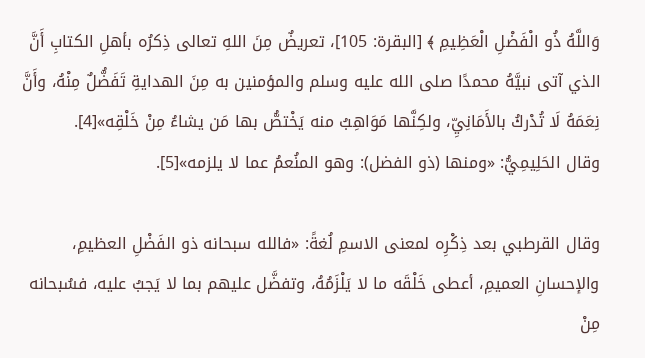وَاللَّهُ ذُو الْفَضْلِ الْعَظِيمِ ﴾ [البقرة: 105]، تعريضٌ مِنَ اللهِ تعالى ذِكرُه بأهلِ الكتابِ أَنَّ الذي آتى نبيَّهُ محمدًا صلى الله عليه وسلم والمؤمنين به مِنَ الهدايةِ تَفَضُّلٌ مِنْهُ، وأَنَّ نِعَمَهُ لَا تُدْركُ بالأَمَانِيِّ، ولكِنَّها مَوَاهِبُ منه يَخْتصُّ بها مَن يشاءُ مِنْ خَلْقِه»[4].
وقال الحَلِيمِيُّ: «ومنها (ذو الفضل): وهو المنُعمُ عما لا يلزمه»[5].

وقال القرطبي بعد ذِكْرِه لمعنى الاسمِ لُغةً: «فالله سبحانه ذو الفَضْلِ العظيمِ، والإحسانِ العميمِ، أعطى خَلْقَه ما لا يَلْزَمُهُ، وتفضَّل عليهم بما لا يَجبُ عليه، فسُبحانه مِنْ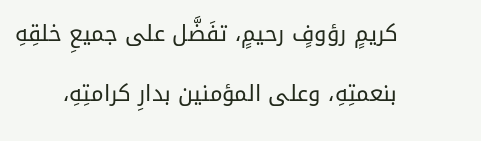كريمٍ رؤوفٍ رحيمٍ، تفَضَّل على جميعِ خلقِهِ بنعمتِهِ، وعلى المؤمنين بدارِ كرامتِهِ،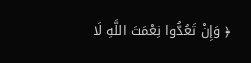﴿ وَإِنْ تَعُدُّوا نِعْمَتَ اللَّهِ لَا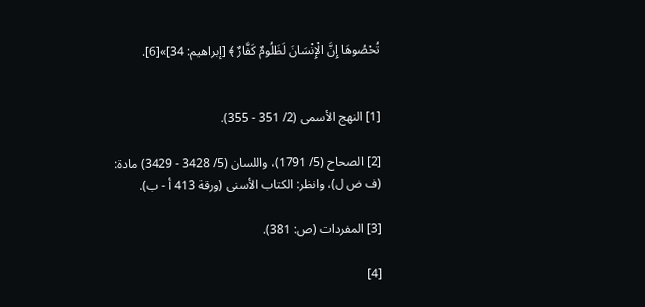تُحْصُوهَا إِنَّ الْإِنْسَانَ لَظَلُومٌ كَفَّارٌ ﴾ [إبراهيم: 34]»[6].


[1] النهج الأسمى (2/ 351 - 355).

[2] الصحاح (5/ 1791)، واللسان (5/ 3428 - 3429) مادة: (ف ض ل)، وانظر: الكتاب الأسنى (ورقة 413 أ - ب).

[3] المفردات (ص: 381).

[4]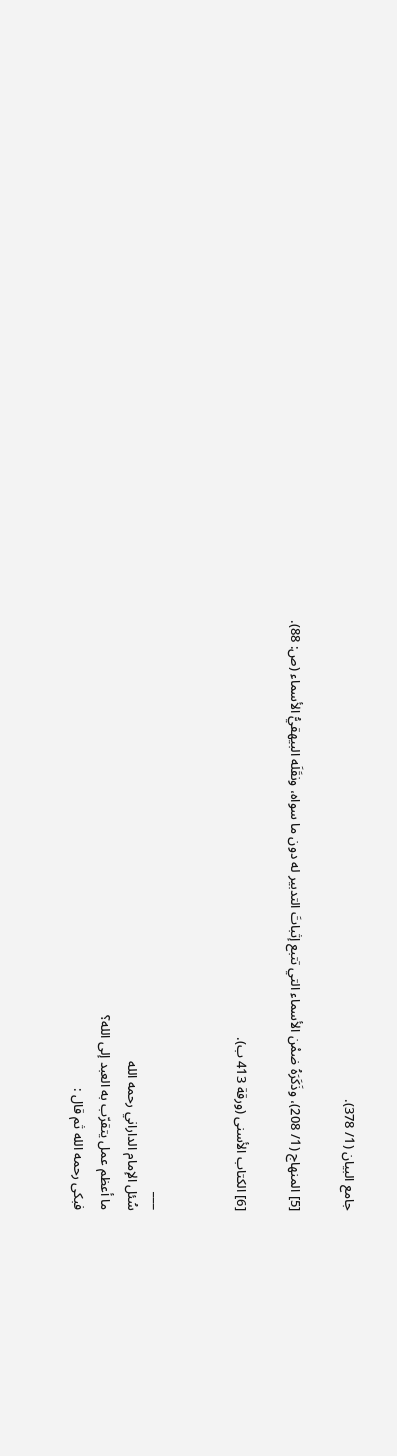جامع البيان (1/ 378).

[5] المنهاج (1/ 208)، وذَكَرَهُ ضمْن الأسماء التي تتبع إثباتَ التدبير له دون ما سواه، ونقَلَه البيهقيُّ الأسماء (ص: 88).

[6] الكتاب الأسنى (ورقة 413 ب).


___
سُئل الإمام الداراني رحمه الله
ما أعظم عمل يتقرّب به العبد إلى الله؟
فبكى رحمه الله ثم قال :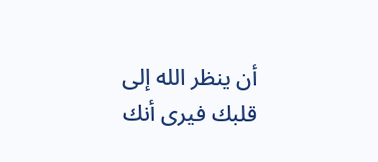أن ينظر الله إلى قلبك فيرى أنك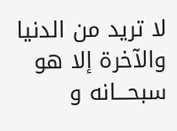لا تريد من الدنيا والآخرة إلا هو
سبحـــانه و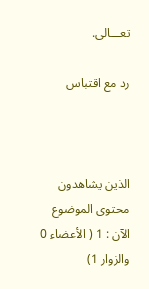تعـــالى.

رد مع اقتباس



الذين يشاهدون محتوى الموضوع الآن : 1 ( الأعضاء 0 والزوار 1)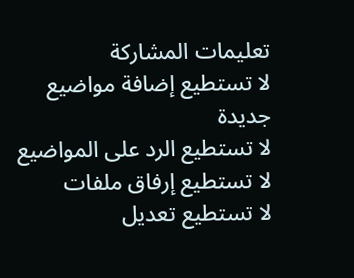تعليمات المشاركة
لا تستطيع إضافة مواضيع جديدة
لا تستطيع الرد على المواضيع
لا تستطيع إرفاق ملفات
لا تستطيع تعديل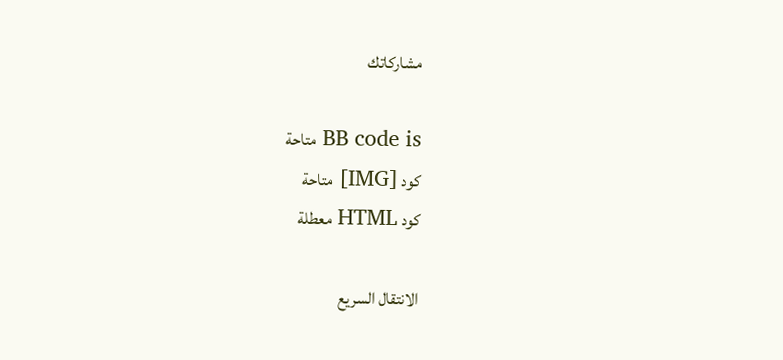مشاركاتك

BB code is متاحة
كود [IMG] متاحة
كود HTML معطلة

الانتقال السريع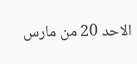الاحد 20 من مارس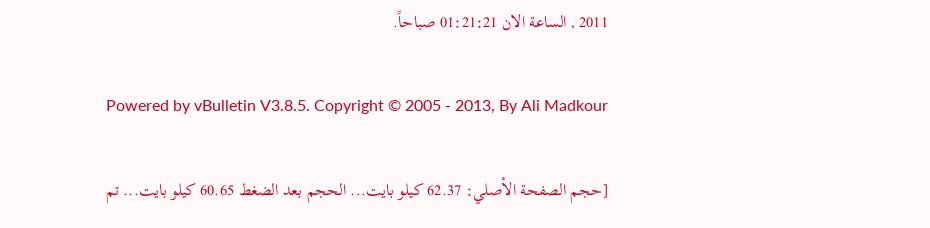2011 , الساعة الان 01:21:21 صباحاً.

Powered by vBulletin V3.8.5. Copyright © 2005 - 2013, By Ali Madkour

[حجم الصفحة الأصلي: 62.37 كيلو بايت... الحجم بعد الضغط 60.65 كيلو بايت... تم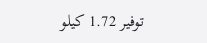توفير 1.72 كيلو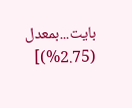بايت...بمعدل (2.75%)]